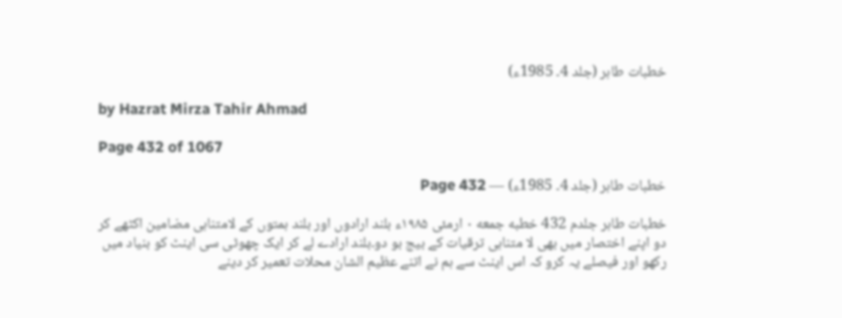خطبات طاہر (جلد 4۔ 1985ء)

by Hazrat Mirza Tahir Ahmad

Page 432 of 1067

خطبات طاہر (جلد 4۔ 1985ء) — Page 432

خطبات طاہر جلدم 432 خطبه جمعه ۰ ارمئی ۱۹۸۵ء بلند ارادوں اور بلند ہمتوں کے لامتناہی مضامین اکٹھے کر دو اپنے اختصار میں بھی لا متناہی ترقیات کے بیج بو دو۔بلند ارادے لے کر ایک چھوٹی سی اینٹ کو بنیاد میں رکھو اور فیصلے یہ کرو کہ اس اینٹ سے ہم نے اتنے عظیم الشان محلات تعمیر کر دینے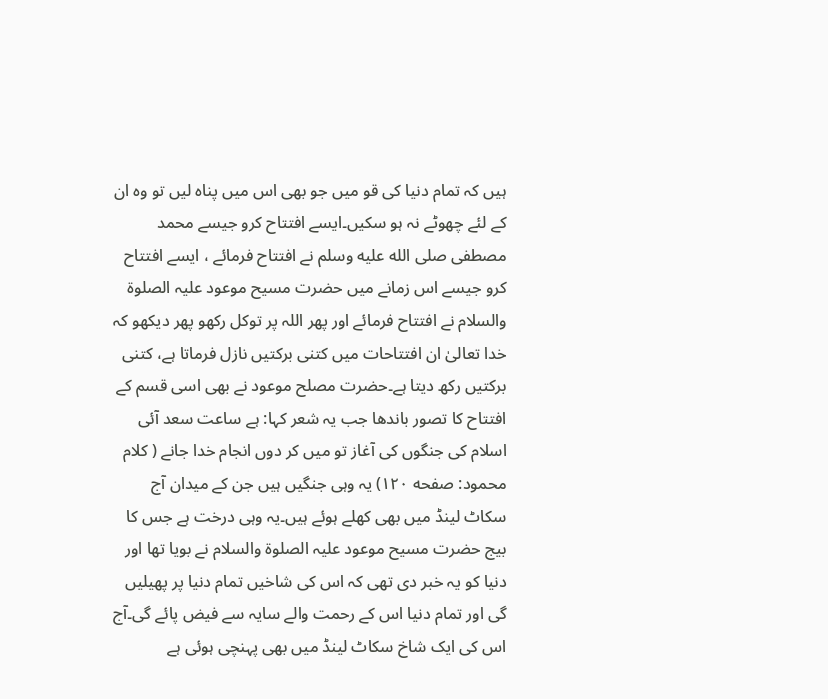ہیں کہ تمام دنیا کی قو میں جو بھی اس میں پناہ لیں تو وہ ان کے لئے چھوٹے نہ ہو سکیں۔ایسے افتتاح کرو جیسے محمد مصطفی صلى الله عليه وسلم نے افتتاح فرمائے ، ایسے افتتاح کرو جیسے اس زمانے میں حضرت مسیح موعود علیہ الصلوۃ والسلام نے افتتاح فرمائے اور پھر اللہ پر توکل رکھو پھر دیکھو کہ خدا تعالیٰ ان افتتاحات میں کتنی برکتیں نازل فرماتا ہے، کتنی برکتیں رکھ دیتا ہے۔حضرت مصلح موعود نے بھی اسی قسم کے افتتاح کا تصور باندھا جب یہ شعر کہا: ہے ساعت سعد آئی اسلام کی جنگوں کی آغاز تو میں کر دوں انجام خدا جانے ( کلام محمود: صفحه ۱۲۰) یہ وہی جنگیں ہیں جن کے میدان آج سکاٹ لینڈ میں بھی کھلے ہوئے ہیں۔یہ وہی درخت ہے جس کا بیج حضرت مسیح موعود علیہ الصلوۃ والسلام نے بویا تھا اور دنیا کو یہ خبر دی تھی کہ اس کی شاخیں تمام دنیا پر پھیلیں گی اور تمام دنیا اس کے رحمت والے سایہ سے فیض پائے گی۔آج اس کی ایک شاخ سکاٹ لینڈ میں بھی پہنچی ہوئی ہے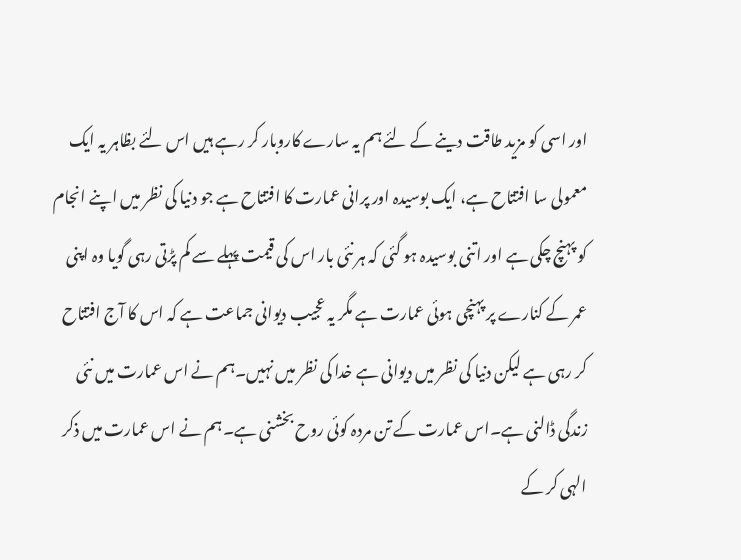اور اسی کو مزید طاقت دینے کے لئے ہم یہ سارے کاروبار کر رہے ہیں اس لئے بظاہر یہ ایک معمولی سا افتتاح ہے، ایک بوسیدہ اور پرانی عمارت کا افتتاح ہے جو دنیا کی نظر میں اپنے انجام کو پہنچ چکی ہے اور اتنی بوسیدہ ہو گئی کہ ہر نئی بار اس کی قیمت پہلے سے کم پڑتی رہی گویا وہ اپنی عمر کے کنارے پر پہنچی ہوئی عمارت ہے مگر یہ عجیب دیوانی جماعت ہے کہ اس کا آج افتتاح کر رہی ہے لیکن دنیا کی نظر میں دیوانی ہے خدا کی نظر میں نہیں۔ہم نے اس عمارت میں نئی زندگی ڈالنی ہے۔اس عمارت کے تن مردہ کوئی روح بخشنی ہے۔ہم نے اس عمارت میں ذکر الہی کر کے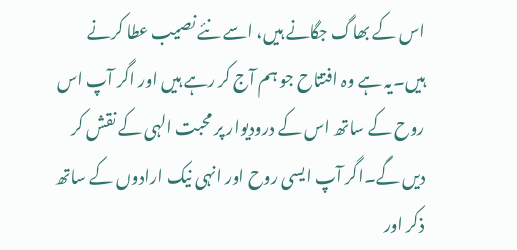اس کے بھاگ جگانے ہیں، اسے نئے نصیب عطا کرنے ہیں۔یہ ہے وہ افتتاح جو ہم آج کر رہے ہیں اور اگر آپ اس روح کے ساتھ اس کے درودیوار پر محبت الہی کے نقش کر دیں گے۔اگر آپ ایسی روح اور انہی نیک ارادوں کے ساتھ ذکر اور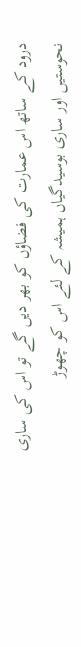درود کے ساتھ اس عمارت کی فضاؤں کو بھر دیں گے تو اس کی ساری نحوستیں اور ساری بوسیدگیاں ہمیشہ کے لئے اس کو چھوڑ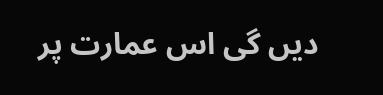دیں گی اس عمارت پر